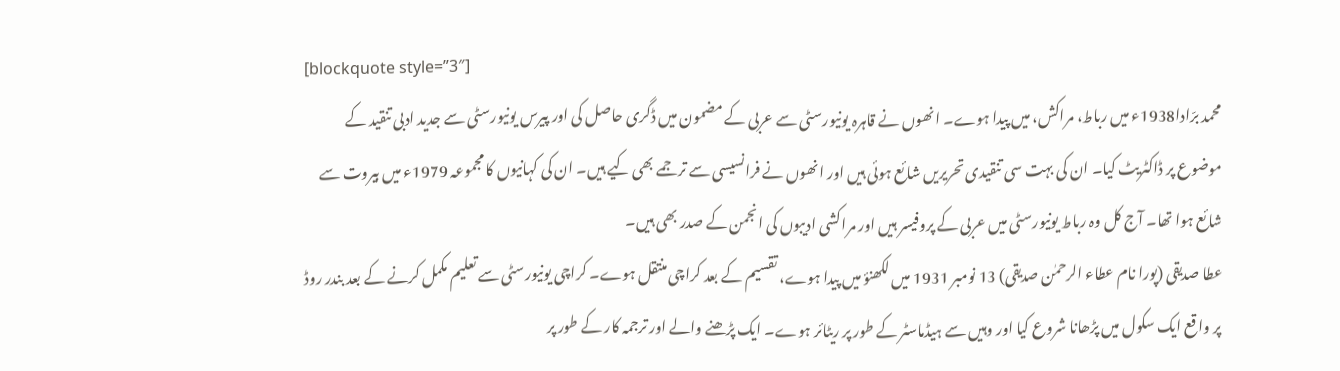[blockquote style=”3″]
محمد برّادا1938ء میں رباط، مراکش، میں پیدا ہوے۔ انھوں نے قاہرہ یونیورسٹی سے عربی کے مضمون میں ڈگری حاصل کی اور پیرس یونیورسٹی سے جدید ادبی تنقید کے موضوع پر ڈاکٹریٹ کیا۔ ان کی بہت سی تنقیدی تحریریں شائع ہوئی ہیں اور انھوں نے فرانسیسی سے ترجمے بھی کیے ہیں۔ ان کی کہانیوں کا مجموعہ 1979ء میں بیروت سے شائع ہوا تھا۔ آج کل وہ رباط یونیورسٹی میں عربی کے پروفیسر ہیں اور مراکشی ادیبوں کی انجمن کے صدر بھی ہیں۔
عطا صدیقی (پورا نام عطاء الرحمٰن صدیقی) 13 نومبر 1931 میں لکھنؤ میں پیدا ہوے، تقسیم کے بعد کراچی منتقل ہوے۔ کراچی یونیورسٹی سے تعلیم مکمل کرنے کے بعد بندر روڈ پر واقع ایک سکول میں پڑھانا شروع کیا اور وہیں سے ہیڈماسٹر کے طور پر ریٹائر ہوے۔ ایک پڑھنے والے اور ترجمہ کار کے طور پر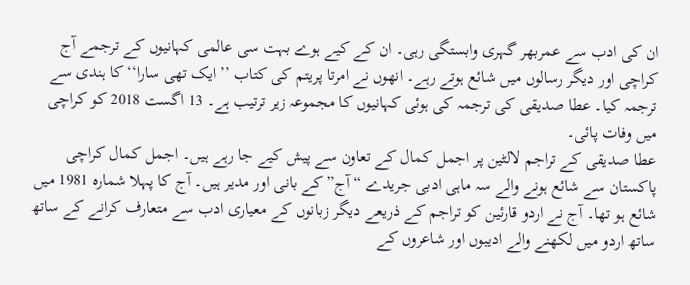ان کی ادب سے عمربھر گہری وابستگی رہی۔ ان کے کیے ہوے بہت سی عالمی کہانیوں کے ترجمے آج کراچی اور دیگر رسالوں میں شائع ہوتے رہے۔ انھوں نے امرتا پریتم کی کتاب ’’ایک تھی سارا‘‘ کا ہندی سے ترجمہ کیا۔ عطا صدیقی کی ترجمہ کی ہوئی کہانیوں کا مجموعہ زیر ترتیب ہے۔ 13 اگست 2018 کو کراچی میں وفات پائی۔
عطا صدیقی کے تراجم لالٹین پر اجمل کمال کے تعاون سے پیش کیے جا رہے ہیں۔ اجمل کمال کراچی پاکستان سے شائع ہونے والے سہ ماہی ادبی جریدے “آج” کے بانی اور مدیر ہیں۔ آج کا پہلا شمارہ 1981 میں شائع ہو تھا۔ آج نے اردو قارئین کو تراجم کے ذریعے دیگر زبانوں کے معیاری ادب سے متعارف کرانے کے ساتھ ساتھ اردو میں لکھنے والے ادیبوں اور شاعروں کے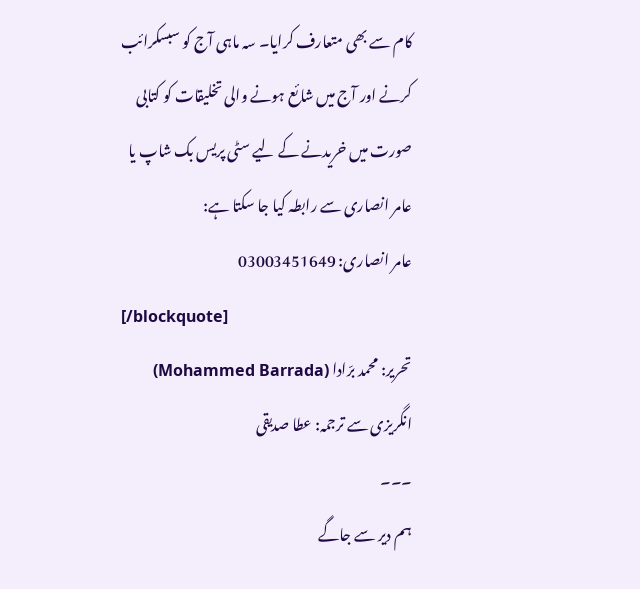کام سے بھی متعارف کرایا۔ سہ ماہی آج کو سبسکرائب کرنے اور آج میں شائع ہونے والی تخلیقات کو کتابی صورت میں خریدنے کے لیے سٹی پریس بک شاپ یا عامر انصاری سے رابطہ کیا جا سکتا ہے:
عامر انصاری: 03003451649
[/blockquote]
تحریر: محمد برّادا (Mohammed Barrada)
انگریزی سے ترجمہ: عطا صدیقی
۔۔۔
ہم دیر سے جاگے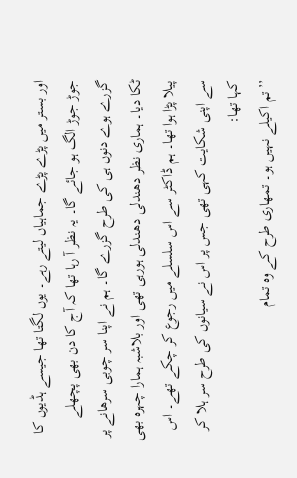اور بستر میں پڑے پڑے جماہیاں لیتے رہے۔ یوں لگتا تھا جیسے ہڈیوں کا جوڑ جوڑ الگ ہو جائے گا۔ یہ نظر آ رہا تھا کہ آج کا دن بھی پچھلے گزرے ہوے دنوں ہی کی طرح گزرے گا۔ ہم نے اپنا سر چوبی سرھانے پر ٹکا دیا۔ ہماری نظر دھندلی دھندلی ہورہی تھی اور بلاشبہ ہمارا چہرہ بھی پیلا پڑا ہوا تھا۔ ہم ڈاکٹر سے اس سلسلے میں رجوع کر چکے تھے۔ اس سے اپنی شکایت کہی تھی جس پر اس نے سیانوں کی طرح سر ہلا کر کہا تھا:
’’تم اکیلے نہیں ہو۔ تمھاری طرح کے وہ تمام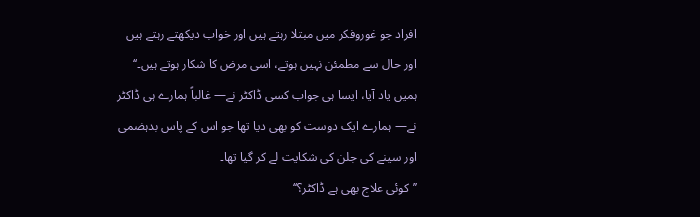افراد جو غوروفکر میں مبتلا رہتے ہیں اور خواب دیکھتے رہتے ہیں اور حال سے مطمئن نہیں ہوتے، اسی مرض کا شکار ہوتے ہیں۔‘‘
ہمیں یاد آیا، ایسا ہی جواب کسی ڈاکٹر نے— غالباً ہمارے ہی ڈاکٹر نے— ہمارے ایک دوست کو بھی دیا تھا جو اس کے پاس بدہضمی اور سینے کی جلن کی شکایت لے کر گیا تھا۔
’’کوئی علاج بھی ہے ڈاکٹر؟‘‘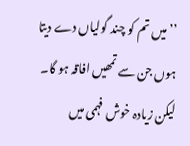’’میں تم کو چند گولیاں دے دیتا ہوں جن سے تمھیں افاقہ ہو گا۔ لیکن زیادہ خوش فہمی میں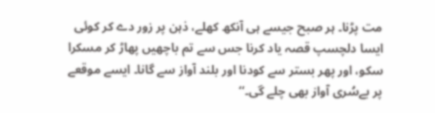مت پڑنا۔ ہر صبح جیسے ہی آنکھ کھلے، ذہن پر زور دے کر کوئی ایسا دلچسپ قصہ یاد کرنا جس سے تم باچھیں پھاڑ کر مسکرا سکو، اور پھر بستر سے کودنا اور بلند آواز سے گانا۔ ایسے موقعے پر بےسُری آواز بھی چلے گی۔‘‘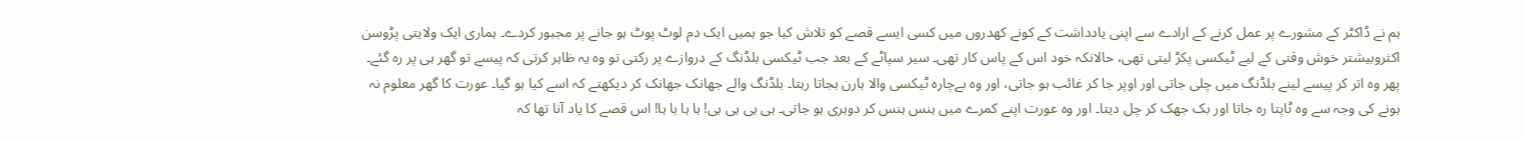ہم نے ڈاکٹر کے مشورے پر عمل کرنے کے ارادے سے اپنی یادداشت کے کونے کھدروں میں کسی ایسے قصے کو تلاش کیا جو ہمیں ایک دم لوٹ پوٹ ہو جانے پر مجبور کردے۔ ہماری ایک ولایتی پڑوسن اکثروبیشتر خوش وقتی کے لیے ٹیکسی پکڑ لیتی تھی، حالانکہ خود اس کے پاس کار تھی۔ سیر سپاٹے کے بعد جب ٹیکسی بلڈنگ کے دروازے پر رکتی تو وہ یہ ظاہر کرتی کہ پیسے تو گھر ہی پر رہ گئے۔ پھر وہ اتر کر پیسے لینے بلڈنگ میں چلی جاتی اور اوپر جا کر غائب ہو جاتی، اور وہ بےچارہ ٹیکسی والا ہارن بجاتا رہتا۔ بلڈنگ والے جھانک جھانک کر دیکھتے کہ اسے کیا ہو گیا۔ عورت کا گھر معلوم نہ ہونے کی وجہ سے وہ ٹاپتا رہ جاتا اور بک جھک کر چل دیتا۔ اور وہ عورت اپنے کمرے میں ہنس ہنس کر دوہری ہو جاتی۔ ہی ہی ہی ہی! ہا ہا ہا ہا! اس قصے کا یاد آنا تھا کہ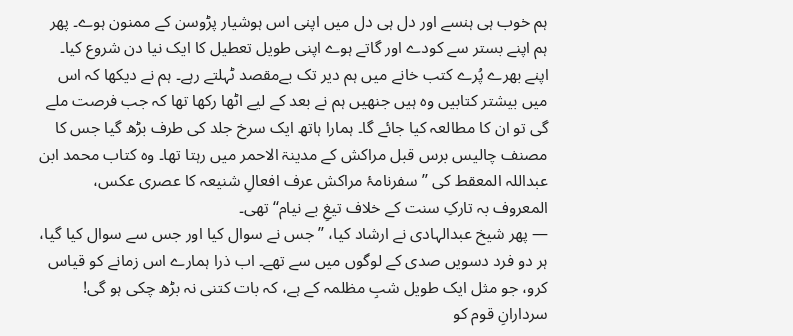ہم خوب ہی ہنسے اور دل ہی دل میں اپنی اس ہوشیار پڑوسن کے ممنون ہوے۔ پھر ہم اپنے بستر سے کودے اور گاتے ہوے اپنی طویل تعطیل کا ایک نیا دن شروع کیا۔
اپنے بھرے پُرے کتب خانے میں ہم دیر تک بےمقصد ٹہلتے رہے۔ ہم نے دیکھا کہ اس میں بیشتر کتابیں وہ ہیں جنھیں ہم نے بعد کے لیے اٹھا رکھا تھا کہ جب فرصت ملے گی تو ان کا مطالعہ کیا جائے گا۔ ہمارا ہاتھ ایک سرخ جلد کی طرف بڑھ گیا جس کا مصنف چالیس برس قبل مراکش کے مدینۃ الاحمر میں رہتا تھا۔ وہ کتاب محمد ابن عبداللہ المعقط کی ’’سفرنامۂ مراکش عرف افعالِ شنیعہ کا عصری عکس، المعروف بہ تارکِ سنت کے خلاف تیغِ بے نیام‘‘ تھی۔
— پھر شیخ عبدالہادی نے ارشاد کیا، ’’جس نے سوال کیا اور جس سے سوال کیا گیا، ہر دو فرد دسویں صدی کے لوگوں میں سے تھے۔ اب ذرا ہمارے اس زمانے کو قیاس کرو، جو مثل ایک طویل شبِ مظلمہ کے ہے، کہ بات کتنی نہ بڑھ چکی ہو گی! سردارانِ قوم کو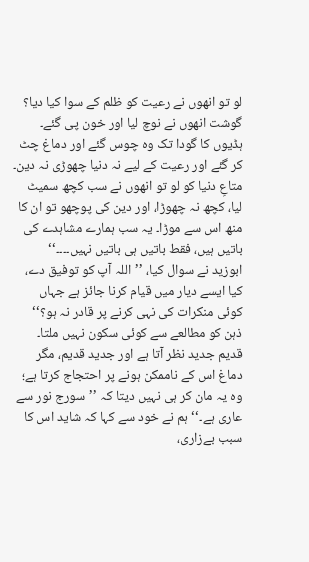لو تو انھوں نے رعیت کو ظلم کے سوا کیا دیا؟ گوشت انھوں نے نوچ لیا اور خون پی گئے۔ ہڈیوں کا گودا تک وہ چوس گئے اور دماغ چٹ کر گئے اور رعیت کے لیے نہ دنیا چھوڑی نہ دین۔ متاعِ دنیا کو لو تو انھوں نے سب کچھ سمیٹ لیا، کچھ نہ چھوڑا، اور دین کی پوچھو تو ان کا منھ اس سے موڑا۔ یہ سب ہمارے مشاہدے کی باتیں ہیں، فقط باتیں ہی باتیں نہیں۔۔۔۔‘‘
ابوزید نے سوال کیا، ’’اللہ آپ کو توفیق دے، کیا ایسے دیار میں قیام کرنا جائز ہے جہاں کوئی منکرات کی نہی کرنے پر قادر نہ ہو؟‘‘
ذہن کو مطالعے سے کوئی سکون نہیں ملتا۔ قدیم جدید نظر آتا ہے اور جدید قدیم، مگر دماغ اس کے ناممکن ہونے پر احتجاج کرتا ہے؛ وہ یہ مان کر ہی نہیں دیتا کہ ’’سورج نور سے عاری ہے۔‘‘ ہم نے خود سے کہا کہ شاید اس کا سبب بےزاری،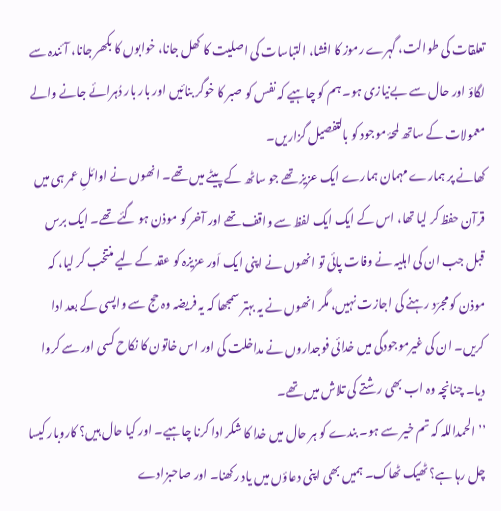تعلقات کی طوالت، گہرے رموز کا افشا، التباسات کی اصلیت کا کھل جانا، خوابوں کا بکھر جانا، آئندہ سے لگاؤ اور حال سے بےنیازی ہو۔ ہم کو چاہیے کہ نفس کو صبر کا خوگر بنائیں اور بار بار دُہرائے جانے والے معمولات کے ساتھ لمحۂ موجود کو بالتفصیل گزاریں۔
کھانے پر ہمارے مہمان ہمارے ایک عزیز تھے جو ساٹھ کے پیٹے میں تھے۔ انھوں نے اوائلِ عمر ہی میں قرآن حفظ کر لیا تھا، اس کے ایک ایک لفظ سے واقف تھے اور آخر کو موذن ہو گئے تھے۔ ایک برس قبل جب ان کی اہلیہ نے وفات پائی تو انھوں نے اپنی ایک اَور عزیزہ کو عقد کے لیے منتخب کر لیا، کہ موذن کو مجرّد رہنے کی اجازت نہیں، مگر انھوں نے یہ بہتر سمجھا کہ یہ فریضہ وہ حج سے واپسی کے بعد ادا کریں۔ ان کی غیرموجودگی میں خدائی فوجداروں نے مداخلت کی اور اس خاتون کا نکاح کسی اور سے کروا دیا۔ چنانچہ وہ اب بھی رشتے کی تلاش میں تھے۔
’’الحمداللہ کہ تم خیر سے ہو۔ بندے کو ہر حال میں خدا کا شکر ادا کرنا چاہیے۔ اور کیا حال ہیں؟ کاروبار کیسا چل رہا ہے؟ ٹھیک ٹھاک۔ ہمیں بھی اپنی دعاؤں میں یاد رکھنا۔ اور صاحبزادے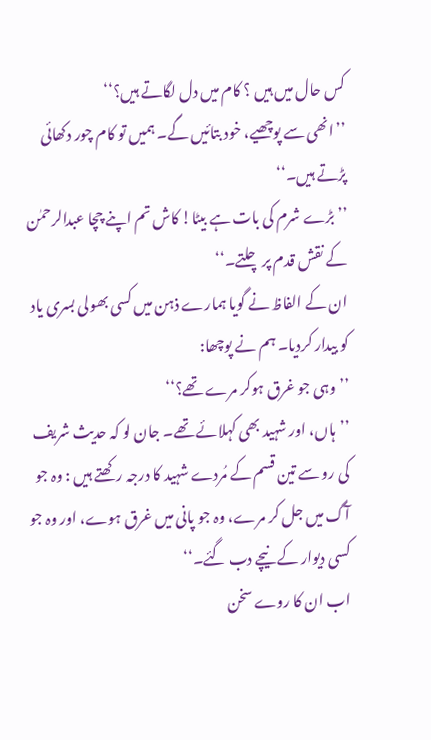کس حال میں ہیں ؟ کام میں دل لگاتے ہیں؟‘‘
’’انھی سے پوچھیے، خود بتائیں گے۔ ہمیں تو کام چور دکھائی پڑتے ہیں۔‘‘
’’بڑے شرم کی بات ہے بیٹا! کاش تم اپنے چچا عبدالرحمٰن کے نقش قدم پر چلتے۔‘‘
ان کے الفاظ نے گویا ہمارے ذہن میں کسی بھولی بسری یاد کو بیدار کردیا۔ ہم نے پوچھا:
’’وہی جو غرق ہوکر مرے تھے؟‘‘
’’ہاں، اور شہید بھی کہلائے تھے۔ جان لو کہ حدیث شریف کی رو سے تین قسم کے مُردے شہید کا درجہ رکھتے ہیں : وہ جو آگ میں جل کر مرے، وہ جو پانی میں غرق ہوے، اور وہ جو کسی دیوار کے نیچے دب گئے۔‘‘
اب ان کا روے سخن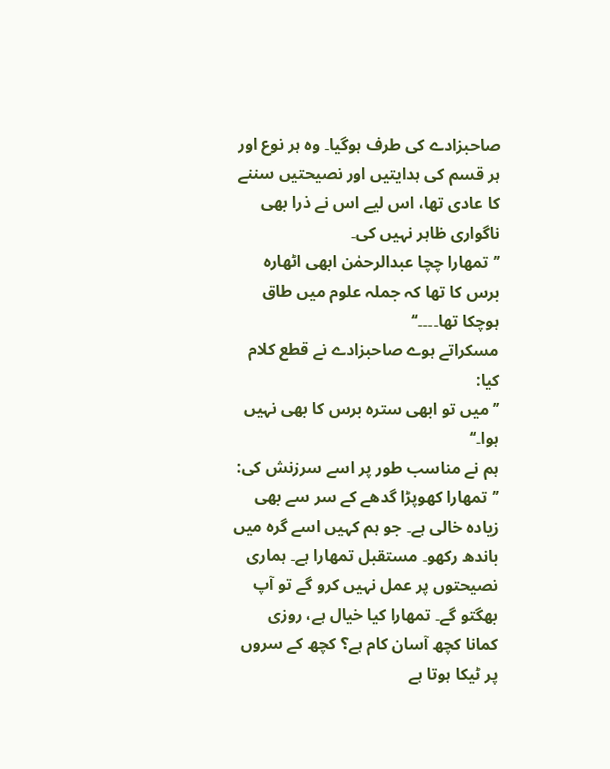صاحبزادے کی طرف ہوگیا۔ وہ ہر نوع اور ہر قسم کی ہدایتیں اور نصیحتیں سننے کا عادی تھا، اس لیے اس نے ذرا بھی ناگواری ظاہر نہیں کی۔
’’تمھارا چچا عبدالرحمٰن ابھی اٹھارہ برس کا تھا کہ جملہ علوم میں طاق ہوچکا تھا۔۔۔۔‘‘
مسکراتے ہوے صاحبزادے نے قطع کلام کیا:
’’میں تو ابھی سترہ برس کا بھی نہیں ہوا۔‘‘
ہم نے مناسب طور پر اسے سرزنش کی:
’’تمھارا کھوپڑا گدھے کے سر سے بھی زیادہ خالی ہے۔ جو ہم کہیں اسے گرہ میں باندھ رکھو۔ مستقبل تمھارا ہے۔ ہماری نصیحتوں پر عمل نہیں کرو گے تو آپ بھگتو گے۔ تمھارا کیا خیال ہے، روزی کمانا کچھ آسان کام ہے؟ کچھ کے سروں پر ٹیکا ہوتا ہے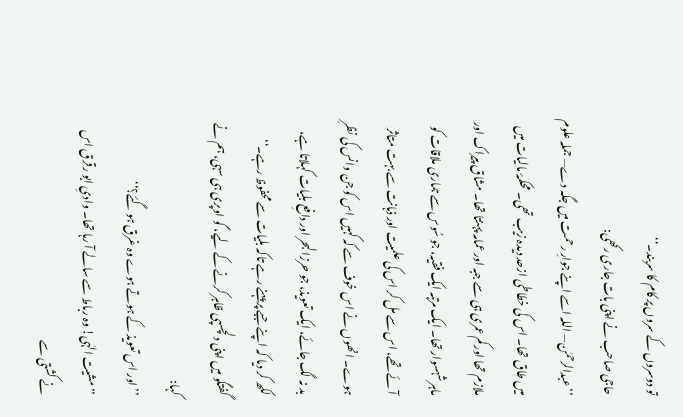تو دوسروں کے سروں پر کام کا سربند۔‘‘
حاجی صاحب نے اپنی بات جاری رکھی:
’’عبدالرحمٰن— اللہ اسے اپنے جوارِ رحمت میں جگہ دے— جملہ علوم میں طاق تھا۔ اس کی خطاطی ازحد دیدہ زیب تھی۔ محکمۂ مالیات میں ملازم تھا اور کم عمری ہی سے جبہ اور عمامہ پہنتا تھا۔ مشاق پیراک اور ماہر شہسوار تھا۔ ایک مرتبہ ایک فقیہ، جو سُوس سے ہماری ملاقات کو آئے تھے، اس سے مل کر اس کی علمیت اور ذہانت سے بہت متاثر ہوے۔ انھوں نے اس خوف سے کہ کہیں اس کو جن وانس کی نظرِ بد نہ لگ جائے، ایک تعویذ، جو حرزالبحر اور دافعِ بلیات کہلاتا ہے، لکھ کر دیا کہ اپنے جبے پر پہنے رہے تاکہ بلیات سے محفوظ رہے۔‘‘
گفتگو میں اپنی دلچسپی ظاہر کرنے کے لیے، گو اوپری ہی سہی، ہم نے کہا:
’’اور اس تعویذ کے ہوتے ہوے وہ غرق ہو گئے؟‘‘
’’مشیت الہٰی! وہ رباط سے سالے آ رہا تھا۔ وادیِ ابو رقرق اس نے کشتی سے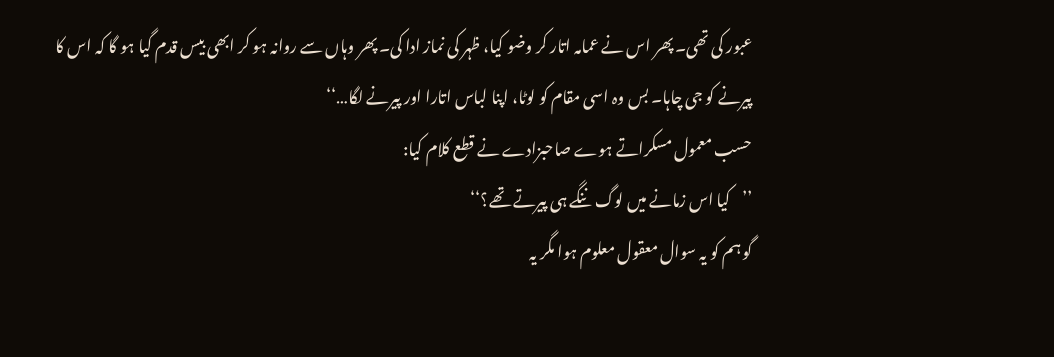عبور کی تھی۔ پھر اس نے عمامہ اتار کر وضو کیا، ظہر کی نماز ادا کی۔ پھر وہاں سے روانہ ہو کر ابھی بیس قدم گیا ہو گا کہ اس کا پیرنے کو جی چاہا۔ بس وہ اسی مقام کو لوٹا، اپنا لباس اتارا اور پیرنے لگا…‘‘
حسب معمول مسکراتے ہوے صاحبزادے نے قطع کلام کیا:
’’کیا اس زمانے میں لوگ ننگے ہی پیرتے تھے؟‘‘
گو ہم کو یہ سوال معقول معلوم ہوا مگر یہ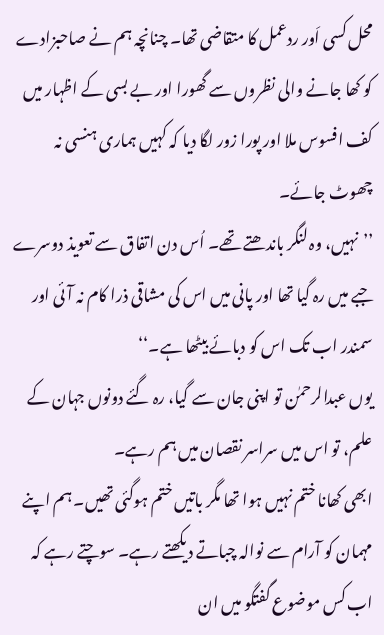محل کسی اَور ردعمل کا متقاضی تھا۔ چنانچہ ہم نے صاحبزادے کو کھا جانے والی نظروں سے گھورا اور بے بسی کے اظہار میں کف افسوس ملا اور پورا زور لگا دیا کہ کہیں ہماری ہنسی نہ چھوٹ جائے۔
’’نہیں، وہ لنگر باندھتے تھے۔ اُس دن اتفاق سے تعویذ دوسرے جبے میں رہ گیا تھا اور پانی میں اس کی مشاقی ذرا کام نہ آئی اور سمندر اب تک اس کو دبائے بیٹھا ہے۔‘‘
یوں عبدالرحمٰن تو اپنی جان سے گیا، رہ گئے دونوں جہان کے علم، تو اس میں سراسر نقصان میں ہم رہے۔
ابھی کھانا ختم نہیں ہوا تھا مگر باتیں ختم ہوگئی تھیں۔ ہم اپنے مہمان کو آرام سے نوالہ چباتے دیکھتے رہے۔ سوچتے رہے کہ اب کس موضوع گفتگو میں ان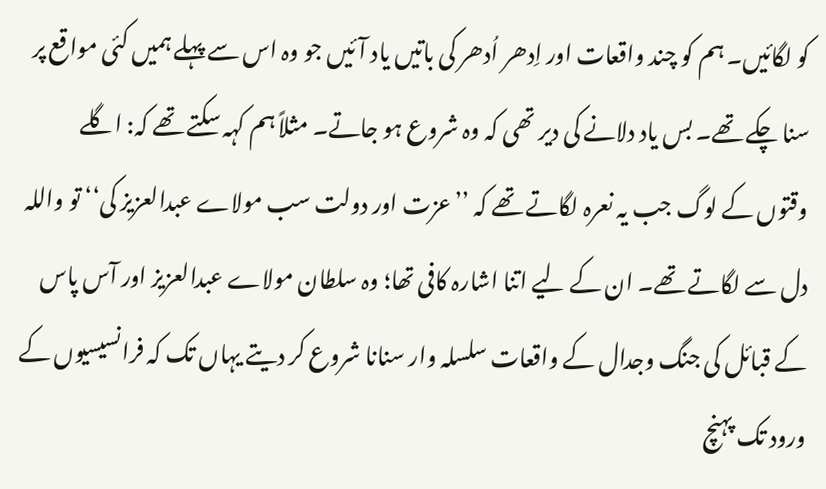کو لگائیں۔ ہم کو چند واقعات اور اِدھر اُدھر کی باتیں یاد آئیں جو وہ اس سے پہلے ہمیں کئی مواقع پر سنا چکے تھے۔ بس یاد دلانے کی دیر تھی کہ وہ شروع ہو جاتے۔ مثلاً ہم کہہ سکتے تھے کہ: اگلے وقتوں کے لوگ جب یہ نعرہ لگاتے تھے کہ ’’عزت اور دولت سب مولاے عبدالعزیز کی‘‘ تو واللہ دل سے لگاتے تھے۔ ان کے لیے اتنا اشارہ کافی تھا؛ وہ سلطان مولاے عبدالعزیز اور آس پاس کے قبائل کی جنگ وجدال کے واقعات سلسلہ وار سنانا شروع کر دیتے یہاں تک کہ فرانسیسیوں کے ورود تک پہنچ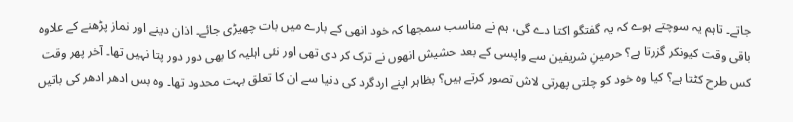جاتے۔ تاہم یہ سوچتے ہوے کہ یہ گفتگو اکتا دے گی، ہم نے مناسب سمجھا کہ خود انھی کے بارے میں بات چھیڑی جائے۔ اذان دینے اور نماز پڑھنے کے علاوہ باقی وقت کیونکر گزرتا ہے؟ حرمینِ شریفین سے واپسی کے بعد حشیش انھوں نے ترک کر دی تھی اور نئی اہلیہ کا بھی دور دور پتا نہیں تھا۔ آخر پھر وقت کس طرح کٹتا ہے؟ کیا وہ خود کو چلتی پھرتی لاش تصور کرتے ہیں؟ بظاہر اپنے اردگرد کی دنیا سے ان کا تعلق بہت محدود تھا۔ وہ بس ادھر ادھر کی باتیں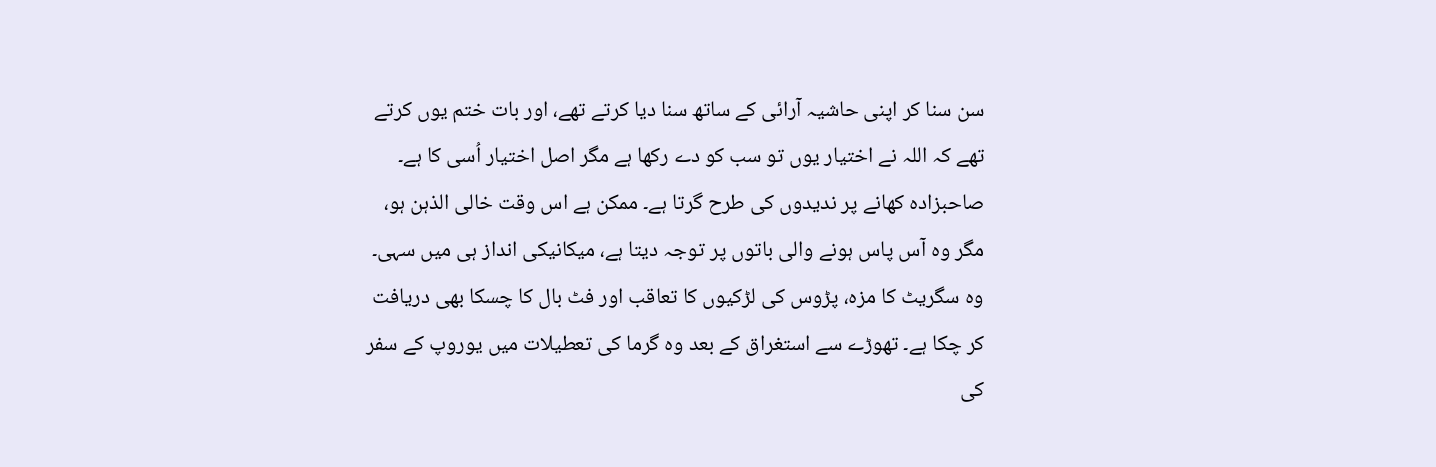سن سنا کر اپنی حاشیہ آرائی کے ساتھ سنا دیا کرتے تھے، اور بات ختم یوں کرتے تھے کہ اللہ نے اختیار یوں تو سب کو دے رکھا ہے مگر اصل اختیار اُسی کا ہے۔
صاحبزادہ کھانے پر ندیدوں کی طرح گرتا ہے۔ ممکن ہے اس وقت خالی الذہن ہو، مگر وہ آس پاس ہونے والی باتوں پر توجہ دیتا ہے، میکانیکی انداز ہی میں سہی۔ وہ سگریٹ کا مزہ، پڑوس کی لڑکیوں کا تعاقب اور فٹ بال کا چسکا بھی دریافت کر چکا ہے۔ تھوڑے سے استغراق کے بعد وہ گرما کی تعطیلات میں یوروپ کے سفر کی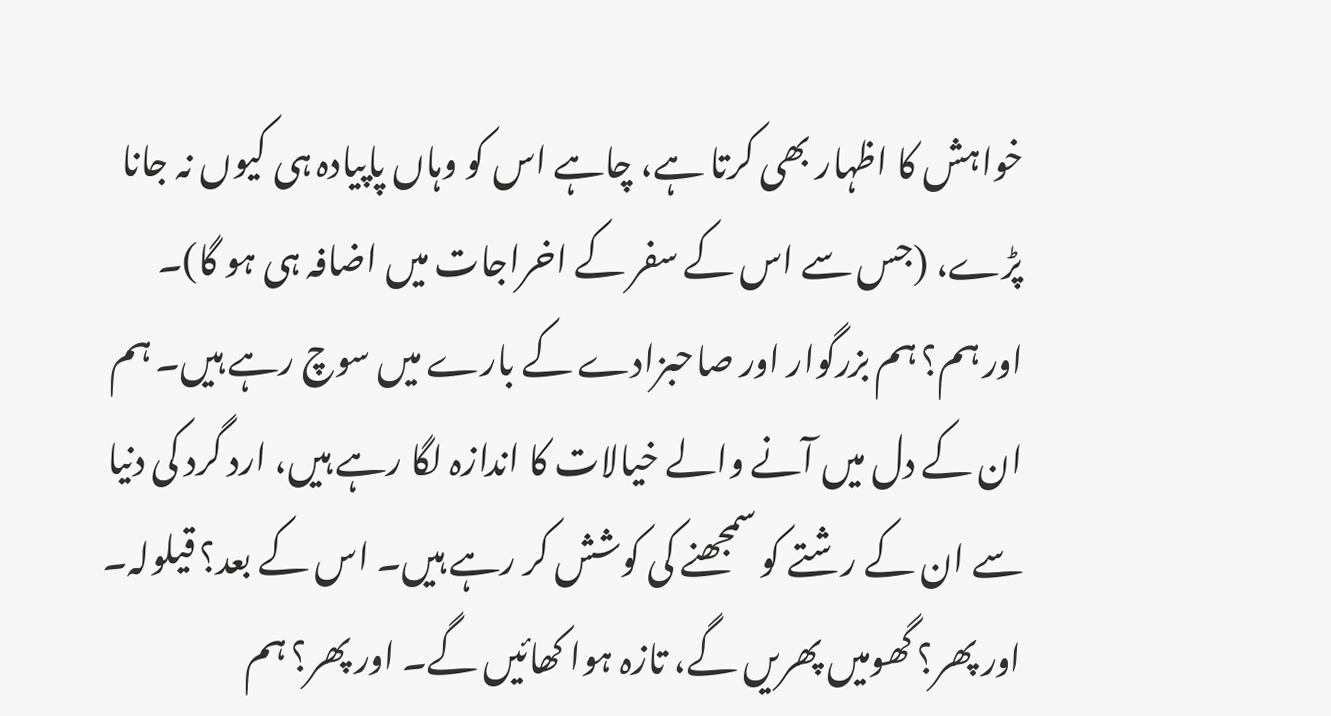خواہش کا اظہار بھی کرتا ہے، چاہے اس کو وہاں پاپیادہ ہی کیوں نہ جانا پڑے، (جس سے اس کے سفر کے اخراجات میں اضافہ ہی ہو گا)۔
اور ہم؟ ہم بزرگوار اور صاحبزادے کے بارے میں سوچ رہے ہیں۔ ہم ان کے دل میں آنے والے خیالات کا اندازہ لگا رہے ہیں، ارد گرد کی دنیا سے ان کے رشتے کو سمجھنے کی کوشش کر رہے ہیں۔ اس کے بعد؟ قیلولہ۔ اور پھر؟ گھومیں پھریں گے، تازہ ہوا کھائیں گے۔ اور پھر؟ ہم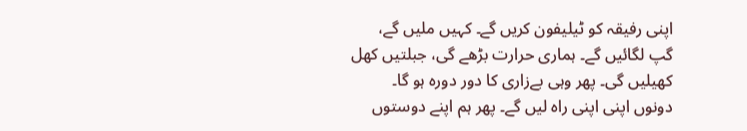اپنی رفیقہ کو ٹیلیفون کریں گے۔ کہیں ملیں گے، گپ لگائیں گے۔ ہماری حرارت بڑھے گی، جبلتیں کھل کھیلیں گی۔ پھر وہی بےزاری کا دور دورہ ہو گا۔ دونوں اپنی اپنی راہ لیں گے۔ پھر ہم اپنے دوستوں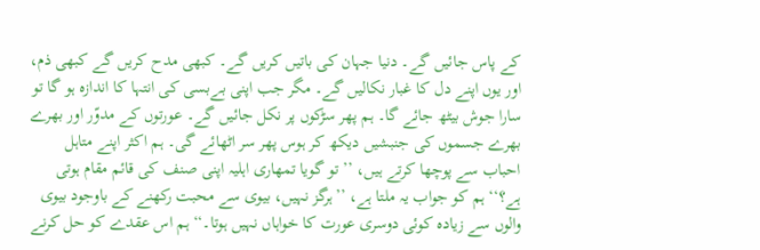کے پاس جائیں گے۔ دنیا جہان کی باتیں کریں گے۔ کبھی مدح کریں گے کبھی ذم، اور یوں اپنے دل کا غبار نکالیں گے۔ مگر جب اپنی بےبسی کی انتہا کا اندازہ ہو گا تو سارا جوش بیٹھ جائے گا۔ ہم پھر سڑکوں پر نکل جائیں گے۔ عورتوں کے مدوّر اور بھرے بھرے جسموں کی جنبشیں دیکھ کر ہوس پھر سر اٹھائے گی۔ ہم اکثر اپنے متاہل احباب سے پوچھا کرتے ہیں، ’’تو گویا تمھاری اہلیہ اپنی صنف کی قائم مقام ہوتی ہے؟‘‘ ہم کو جواب یہ ملتا ہے، ’’ہرگز نہیں، بیوی سے محبت رکھنے کے باوجود بیوی والوں سے زیادہ کوئی دوسری عورت کا خواہاں نہیں ہوتا۔‘‘ ہم اس عقدے کو حل کرنے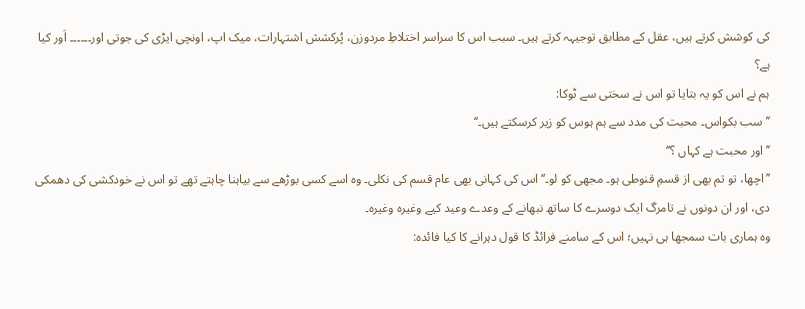کی کوشش کرتے ہیں، عقل کے مطابق توجیہہ کرتے ہیں۔ سبب اس کا سراسر اختلاطِ مردوزن، پُرکشش اشتہارات، میک اپ، اونچی ایڑی کی جوتی اور۔۔۔۔۔۔ اَور کیا ہے؟
ہم نے اس کو یہ بتایا تو اس نے سختی سے ٹوکا:
’’سب بکواس۔ محبت کی مدد سے ہم ہوس کو زیر کرسکتے ہیں۔‘‘
’’اور محبت ہے کہاں ؟‘‘
’’اچھا، تو تم بھی از قسمِ قنوطی ہو۔ مجھی کو لو۔‘‘ اس کی کہانی بھی عام قسم کی نکلی۔ وہ اسے کسی بوڑھے سے بیاہنا چاہتے تھے تو اس نے خودکشی کی دھمکی دی، اور ان دونوں نے تامرگ ایک دوسرے کا ساتھ نبھانے کے وعدے وعید کیے وغیرہ وغیرہ۔
وہ ہماری بات سمجھا ہی نہیں؛ اس کے سامنے فرائڈ کا قول دہرانے کا کیا فائدہ: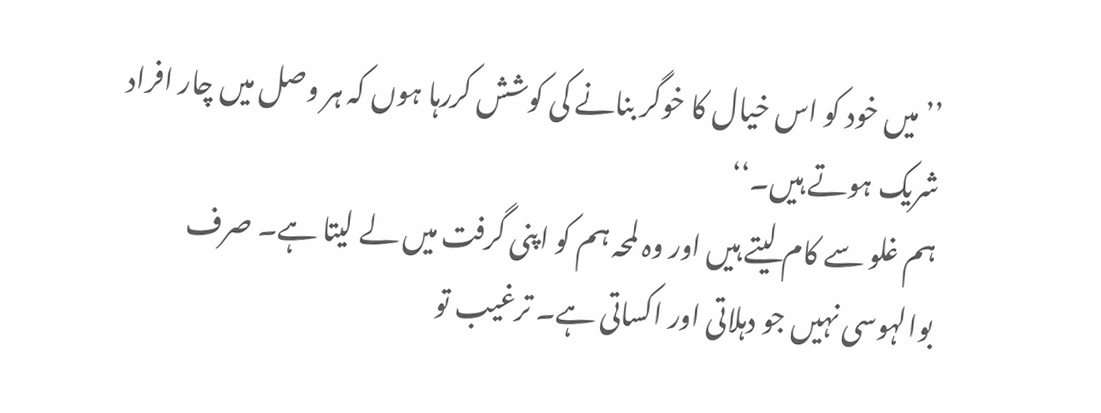’’میں خود کو اس خیال کا خوگر بنانے کی کوشش کررہا ہوں کہ ہر وصل میں چار افراد شریک ہوتے ہیں۔‘‘
ہم غلو سے کام لیتے ہیں اور وہ لمحہ ہم کو اپنی گرفت میں لے لیتا ہے۔ صرف بوالہوسی نہیں جو دہلاتی اور اکساتی ہے۔ ترغیب تو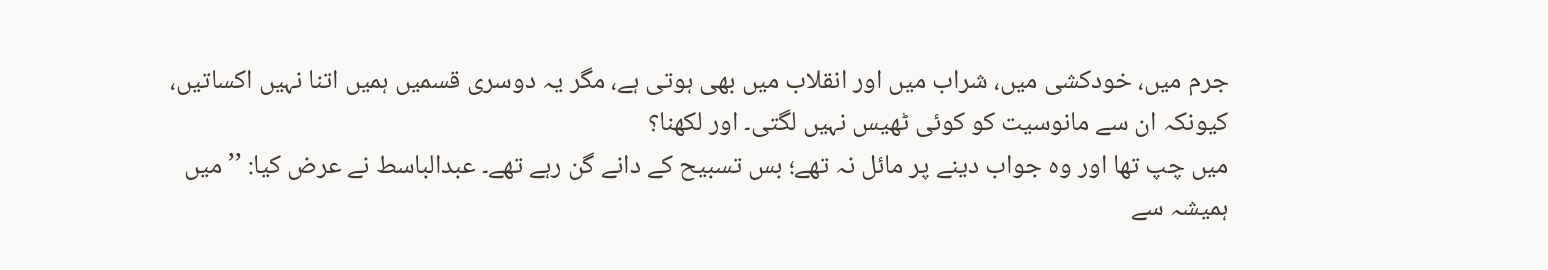جرم میں، خودکشی میں، شراب میں اور انقلاب میں بھی ہوتی ہے، مگر یہ دوسری قسمیں ہمیں اتنا نہیں اکساتیں، کیونکہ ان سے مانوسیت کو کوئی ٹھیس نہیں لگتی۔ اور لکھنا؟
میں چپ تھا اور وہ جواب دینے پر مائل نہ تھے؛ بس تسبیح کے دانے گن رہے تھے۔ عبدالباسط نے عرض کیا: ’’میں ہمیشہ سے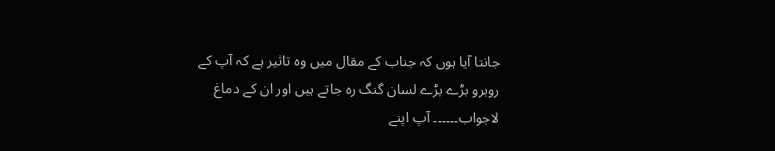جانتا آیا ہوں کہ جناب کے مقال میں وہ تاثیر ہے کہ آپ کے روبرو بڑے بڑے لسان گنگ رہ جاتے ہیں اور ان کے دماغ لاجواب۔۔۔۔۔۔ آپ اپنے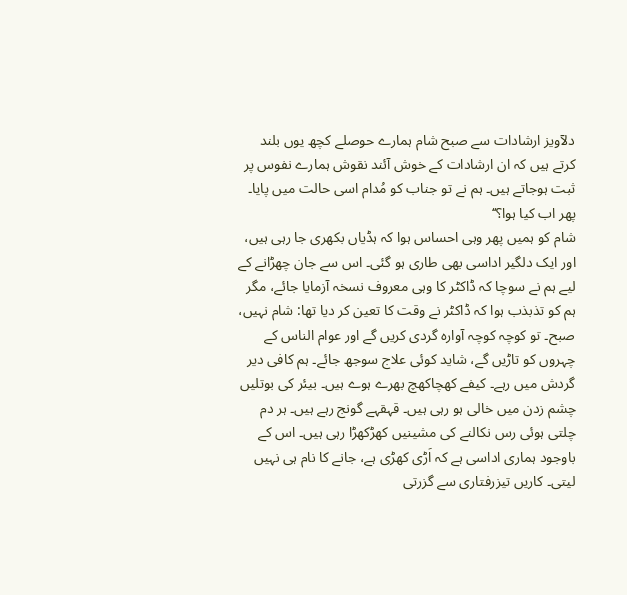دلآویز ارشادات سے صبح شام ہمارے حوصلے کچھ یوں بلند کرتے ہیں کہ ان ارشادات کے خوش آئند نقوش ہمارے نفوس پر ثبت ہوجاتے ہیں۔ ہم نے تو جناب کو مُدام اسی حالت میں پایا۔ پھر اب کیا ہوا؟‘‘
شام کو ہمیں پھر وہی احساس ہوا کہ ہڈیاں بکھری جا رہی ہیں، اور ایک دلگیر اداسی بھی طاری ہو گئی۔ اس سے جان چھڑانے کے لیے ہم نے سوچا کہ ڈاکٹر کا وہی معروف نسخہ آزمایا جائے، مگر ہم کو تذبذب ہوا کہ ڈاکٹر نے وقت کا تعین کر دیا تھا: شام نہیں، صبح۔ تو کوچہ کوچہ آوارہ گردی کریں گے اور عوام الناس کے چہروں کو تاڑیں گے، شاید کوئی علاج سوجھ جائے۔ ہم کافی دیر گردش میں رہے۔ کیفے کھچاکھچ بھرے ہوے ہیں۔ بیئر کی بوتلیں چشم زدن میں خالی ہو رہی ہیں۔ قہقہے گونج رہے ہیں۔ ہر دم چلتی ہوئی رس نکالنے کی مشینیں کھڑکھڑا رہی ہیں۔ اس کے باوجود ہماری اداسی ہے کہ اَڑی کھڑی ہے، جانے کا نام ہی نہیں لیتی۔ کاریں تیزرفتاری سے گزرتی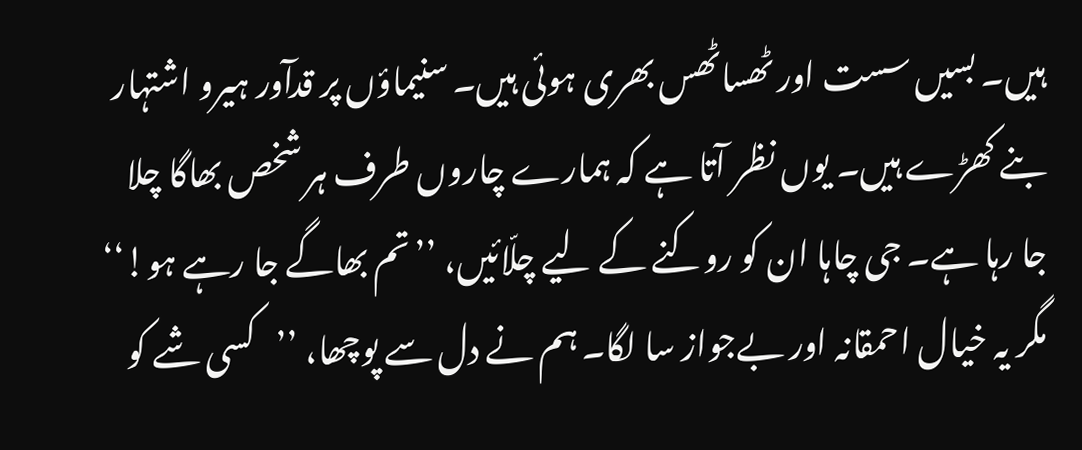ہیں۔ بسیں سست اور ٹھساٹھس بھری ہوئی ہیں۔ سنیماؤں پر قدآور ہیرو اشتہار بنے کھڑے ہیں۔ یوں نظر آتا ہے کہ ہمارے چاروں طرف ہر شخص بھاگا چلا جا رہا ہے۔ جی چاہا ان کو روکنے کے لیے چلّائیں، ’’تم بھاگے جا رہے ہو!‘‘ مگر یہ خیال احمقانہ اور بےجواز سا لگا۔ ہم نے دل سے پوچھا، ’’کسی شے کو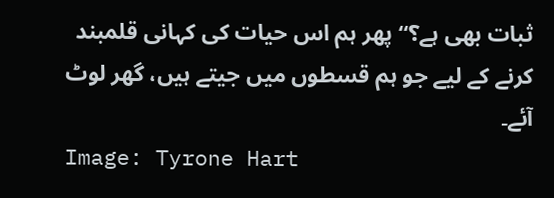ثبات بھی ہے؟‘‘ پھر ہم اس حیات کی کہانی قلمبند کرنے کے لیے جو ہم قسطوں میں جیتے ہیں، گھر لوٹ آئے۔
Image: Tyrone Hart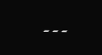۔۔۔